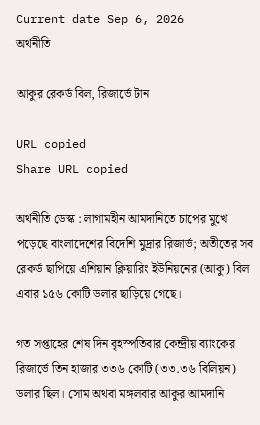Current date Sep 6, 2026
অর্থনীতি

আকুর রেকর্ড বিল, রিজার্ভে টান

URL copied
Share URL copied

অর্থনীতি ডেস্ক : লাগামহীন আমদানিতে চাপের মুখে পড়েছে বাংলাদেশের বিদেশি মুদ্রার রিজার্ভ; অতীতের সব রেকর্ড ছাপিয়ে এশিয়ান ক্লিয়ারিং ইউনিয়নের (আকু) বিল এবার ১৫৬ কোটি ডলার ছাড়িয়ে গেছে।

গত সপ্তাহের শেষ দিন বৃহস্পতিবার কেন্দ্রীয় ব্যাংকের রিজার্ভে তিন হাজার ৩৩৬ কোটি (৩৩.৩৬ বিলিয়ন) ডলার ছিল। সোম অথবা মঙ্গলবার আকুর আমদানি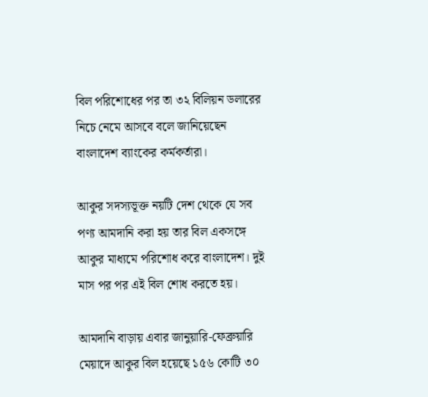বিল পরিশোধের পর তা ৩২ বিলিয়ন ডলারের নিচে নেমে আসবে বলে জানিয়েছেন বাংলাদেশ ব্যাংকের কর্মকর্তারা।

আকুর সদস্যভূক্ত নয়টি দেশ থেকে যে সব পণ্য আমদানি করা হয় তার বিল একসঙ্গে আকুর মাধ্যমে পরিশোধ করে বাংলাদেশ। দুই মাস পর পর এই বিল শোধ করতে হয়।

আমদানি বাড়ায় এবার জানুয়ারি-ফেব্রুয়ারি মেয়াদে আকুর বিল হয়েছে ১৫৬ কোটি ৩০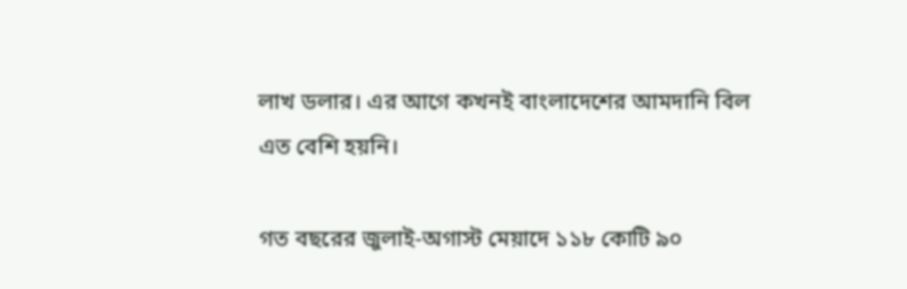লাখ ডলার। এর আগে কখনই বাংলাদেশের আমদানি বিল এত বেশি হয়নি।

গত বছরের জুলাই-অগাস্ট মেয়াদে ১১৮ কোটি ৯০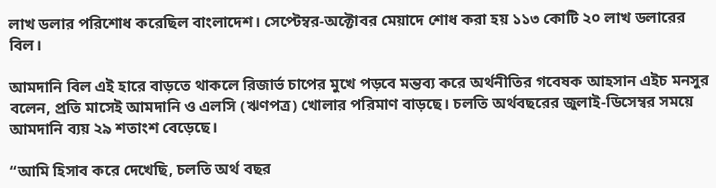লাখ ডলার পরিশোধ করেছিল বাংলাদেশ। সেপ্টেম্বর-অক্টোবর মেয়াদে শোধ করা হয় ১১৩ কোটি ২০ লাখ ডলারের বিল।

আমদানি বিল এই হারে বাড়তে থাকলে রিজার্ভ চাপের মুখে পড়বে মন্তব্য করে অর্থনীতির গবেষক আহসান এইচ মনসুর বলেন, প্রতি মাসেই আমদানি ও এলসি (ঋণপত্র) খোলার পরিমাণ বাড়ছে। চলতি অর্থবছরের জুলাই-ডিসেম্বর সময়ে আমদানি ব্যয় ২৯ শতাংশ বেড়েছে।

“আমি হিসাব করে দেখেছি, চলতি অর্থ বছর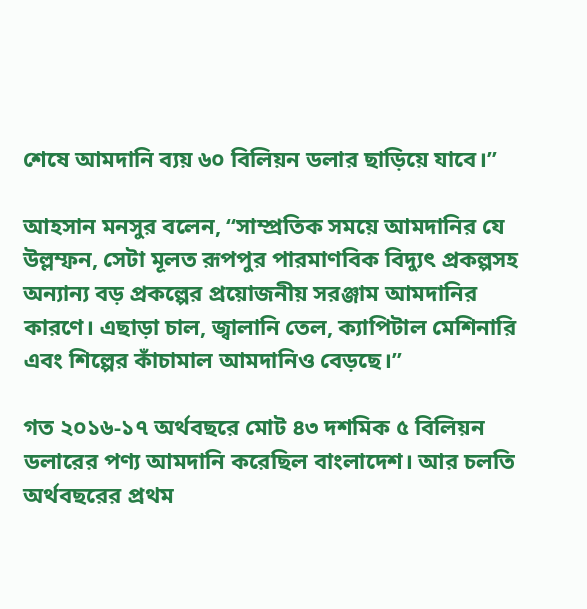শেষে আমদানি ব্যয় ৬০ বিলিয়ন ডলার ছাড়িয়ে যাবে।”

আহসান মনসুর বলেন, “সাম্প্রতিক সময়ে আমদানির যে উল্লম্ফন, সেটা মূলত রূপপুর পারমাণবিক বিদ্যুৎ প্রকল্পসহ অন্যান্য বড় প্রকল্পের প্রয়োজনীয় সরঞ্জাম আমদানির কারণে। এছাড়া চাল, জ্বালানি তেল, ক্যাপিটাল মেশিনারি এবং শিল্পের কাঁচামাল আমদানিও বেড়ছে।”

গত ২০১৬-১৭ অর্থবছরে মোট ৪৩ দশমিক ৫ বিলিয়ন ডলারের পণ্য আমদানি করেছিল বাংলাদেশ। আর চলতি অর্থবছরের প্রথম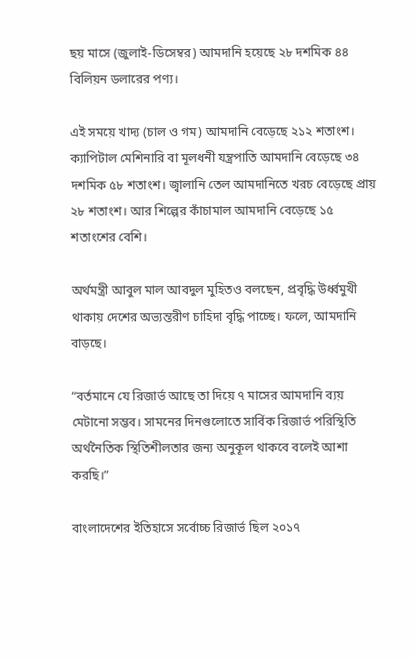ছয় মাসে (জুলাই-ডিসেম্বর) আমদানি হয়েছে ২৮ দশমিক ৪৪ বিলিয়ন ডলারের পণ্য।

এই সময়ে খাদ্য (চাল ও গম) আমদানি বেড়েছে ২১২ শতাংশ। ক্যাপিটাল মেশিনারি বা মূলধনী যন্ত্রপাতি আমদানি বেড়েছে ৩৪ দশমিক ৫৮ শতাংশ। জ্বালানি তেল আমদানিতে খরচ বেড়েছে প্রায় ২৮ শতাংশ। আর শিল্পের কাঁচামাল আমদানি বেড়েছে ১৫ শতাংশের বেশি।

অর্থমন্ত্রী আবুল মাল আবদুল মুহিতও বলছেন, প্রবৃদ্ধি উর্ধ্বমুখী থাকায় দেশের অভ্যন্তরীণ চাহিদা বৃদ্ধি পাচ্ছে। ফলে, আমদানি বাড়ছে।

“বর্তমানে যে রিজার্ভ আছে তা দিয়ে ৭ মাসের আমদানি ব্যয় মেটানো সম্ভব। সামনের দিনগুলোতে সার্বিক রিজার্ভ পরিস্থিতি অর্থনৈতিক স্থিতিশীলতার জন্য অনুকূল থাকবে বলেই আশা করছি।”

বাংলাদেশের ইতিহাসে সর্বোচ্চ রিজার্ভ ছিল ২০১৭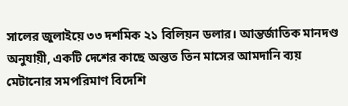সালের জুলাইয়ে ৩৩ দশমিক ২১ বিলিয়ন ডলার। আন্তর্জাতিক মানদণ্ড অনুযায়ী, একটি দেশের কাছে অন্তত তিন মাসের আমদানি ব্যয় মেটানোর সমপরিমাণ বিদেশি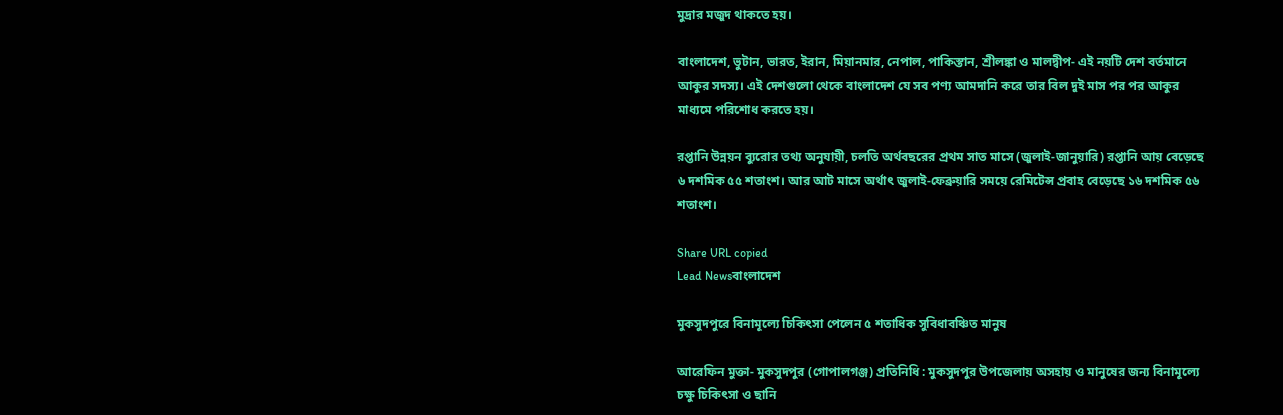মুদ্রার মজুদ থাকতে হয়।

বাংলাদেশ, ভুটান, ভারত, ইরান, মিয়ানমার, নেপাল, পাকিস্তান, শ্রীলঙ্কা ও মালদ্বীপ- এই নয়টি দেশ বর্তমানে আকুর সদস্য। এই দেশগুলো থেকে বাংলাদেশ যে সব পণ্য আমদানি করে তার বিল দুই মাস পর পর আকুর মাধ্যমে পরিশোধ করতে হয়।

রপ্তানি উন্নয়ন ব্যুরোর তথ্য অনুযায়ী, চলতি অর্থবছরের প্রথম সাত মাসে (জুলাই-জানুয়ারি) রপ্তানি আয় বেড়েছে ৬ দশমিক ৫৫ শতাংশ। আর আট মাসে অর্থাৎ জুলাই-ফেব্রুয়ারি সময়ে রেমিটেন্স প্রবাহ বেড়েছে ১৬ দশমিক ৫৬ শতাংশ।

Share URL copied
Lead Newsবাংলাদেশ

মুকসুদপুরে বিনামূল্যে চিকিৎসা পেলেন ৫ শতাধিক সুবিধাবঞ্চিত মানুষ

আরেফিন মুক্তা- মুকসুদপুর (গোপালগঞ্জ) প্রতিনিধি : মুকসুদপুর উপজেলায় অসহায় ও মানুষের জন্য বিনামূল্যে চক্ষু চিকিৎসা ও ছানি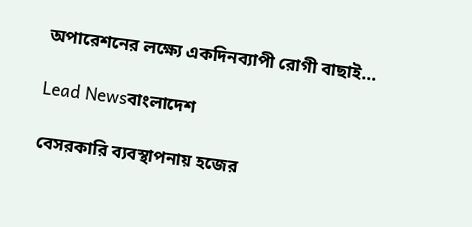অপারেশনের লক্ষ্যে একদিনব্যাপী রোগী বাছাই...

Lead Newsবাংলাদেশ

বেসরকারি ব্যবস্থাপনায় হজের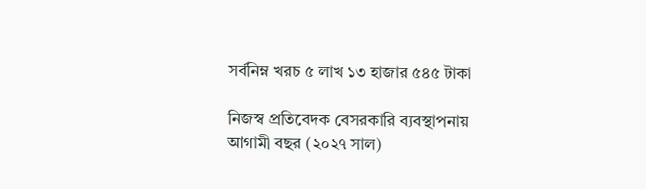সর্বনিম্ন খরচ ৫ লাখ ১৩ হাজার ৫৪৫ টাকা

নিজস্ব প্রতিবেদক বেসরকারি ব্যবস্থাপনায় আগামী বছর (২০২৭ সাল)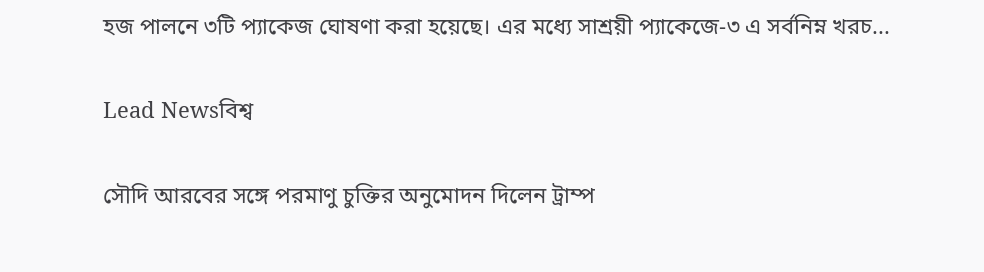হজ পালনে ৩টি প্যাকেজ ঘোষণা করা হয়েছে। এর মধ্যে সাশ্রয়ী প্যাকেজে-৩ এ সর্বনিম্ন খরচ...

Lead Newsবিশ্ব

সৌদি আরবের সঙ্গে পরমাণু চুক্তির অনুমোদন দিলেন ট্রাম্প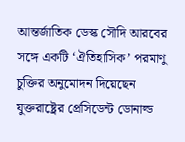আন্তর্জাতিক ডেস্ক সৌদি আরবের সঙ্গে একটি ‘ঐতিহাসিক’ পরমাণু চুক্তির অনুমোদন দিয়েছেন যুক্তরাষ্ট্রের প্রেসিডেন্ট ডোনাল্ড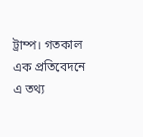ট্রাম্প। গতকাল এক প্রতিবেদনে এ তথ্য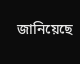জানিয়েছে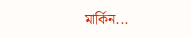মার্কিন...